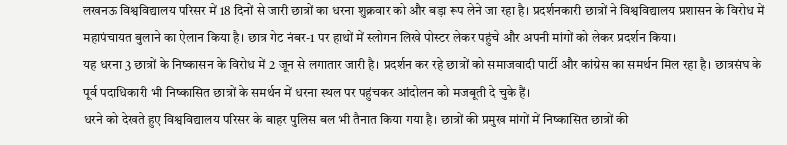लखनऊ विश्वविद्यालय परिसर में 18 दिनों से जारी छात्रों का धरना शुक्रवार को और बड़ा रूप लेने जा रहा है। प्रदर्शनकारी छात्रों ने विश्वविद्यालय प्रशासन के विरोध में महापंचायत बुलाने का ऐलान किया है। छात्र गेट नंबर-1 पर हाथों में स्लोगन लिखे पोस्टर लेकर पहुंचे और अपनी मांगों को लेकर प्रदर्शन किया।
यह धरना 3 छात्रों के निष्कासन के विरोध में 2 जून से लगातार जारी है। प्रदर्शन कर रहे छात्रों को समाजवादी पार्टी और कांग्रेस का समर्थन मिल रहा है। छात्रसंघ के पूर्व पदाधिकारी भी निष्कासित छात्रों के समर्थन में धरना स्थल पर पहुंचकर आंदोलन को मजबूती दे चुके हैं।
धरने को देखते हुए विश्वविद्यालय परिसर के बाहर पुलिस बल भी तैनात किया गया है। छात्रों की प्रमुख मांगों में निष्कासित छात्रों की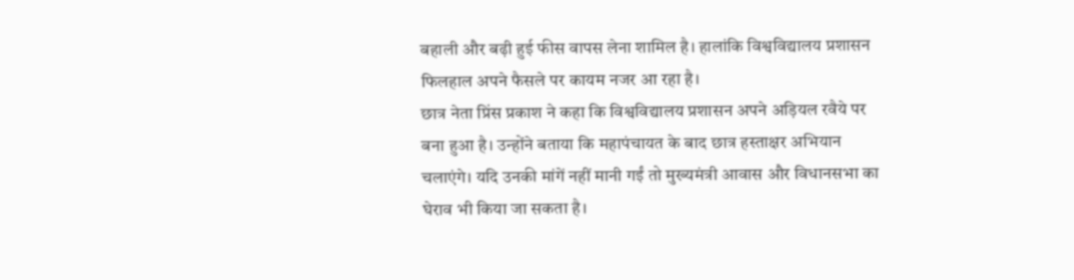बहाली और बढ़ी हुई फीस वापस लेना शामिल है। हालांकि विश्वविद्यालय प्रशासन फिलहाल अपने फैसले पर कायम नजर आ रहा है।
छात्र नेता प्रिंस प्रकाश ने कहा कि विश्वविद्यालय प्रशासन अपने अड़ियल रवैये पर बना हुआ है। उन्होंने बताया कि महापंचायत के बाद छात्र हस्ताक्षर अभियान चलाएंगे। यदि उनकी मांगें नहीं मानी गईं तो मुख्यमंत्री आवास और विधानसभा का घेराव भी किया जा सकता है।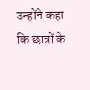उन्होंने कहा कि छात्रों के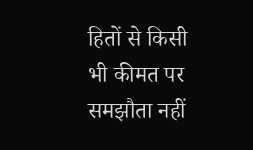हितों से किसी भी कीमत पर समझौता नहीं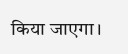किया जाएगा।